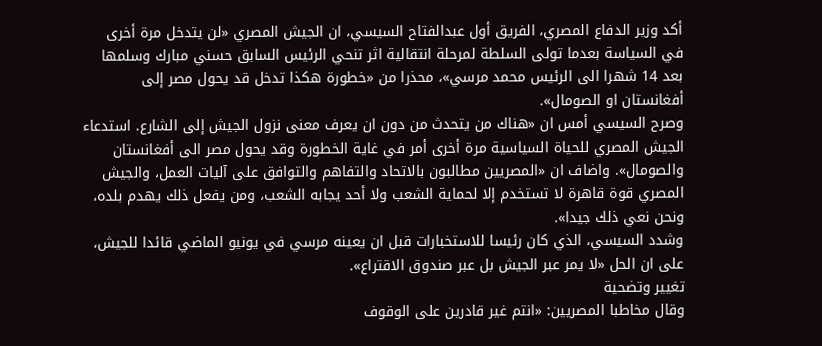أكد وزير الدفاع المصري، الفريق أول عبدالفتاح السيسي، ان الجيش المصري «لن يتدخل مرة أخرى في السياسة بعدما تولى السلطة لمرحلة انتقالية اثر تنحي الرئيس السابق حسني مبارك وسلمها بعد 14 شهرا الى الرئيس محمد مرسي»، محذرا من «خطورة هكذا تدخل قد يحول مصر إلى أفغانستان او الصومال».
وصرح السيسي أمس ان «هناك من يتحدث من دون ان يعرف معنى نزول الجيش إلى الشارع. استدعاء الجيش المصري للحياة السياسية مرة أخرى أمر في غاية الخطورة وقد يحول مصر الى أفغانستان والصومال». واضاف ان «المصريين مطالبون بالاتحاد والتفاهم والتوافق على آليات العمل، والجيش المصري قوة قاهرة لا تستخدم إلا لحماية الشعب ولا أحد يجابه الشعب، ومن يفعل ذلك يهدم بلده، ونحن نعي ذلك جيدا».
وشدد السيسي، الذي كان رئيسا للاستخبارات قبل ان يعينه مرسي في يونيو الماضي قائدا للجيش، على ان الحل «لا يمر عبر الجيش بل عبر صندوق الاقتراع».
تغيير وتضحية
وقال مخاطبا المصريين: «انتم غير قادرين على الوقوف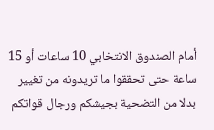أمام الصندوق الانتخابي 10 ساعات أو 15 ساعة حتى تحققوا ما تريدونه من تغيير بدلا من التضحية بجيشكم ورجال قواتكم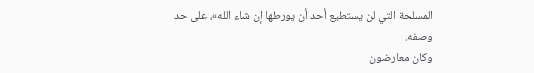المسلحة التي لن يستطيع أحد أن يورطها إن شاء الله»، على حد وصفه.
وكان معارضون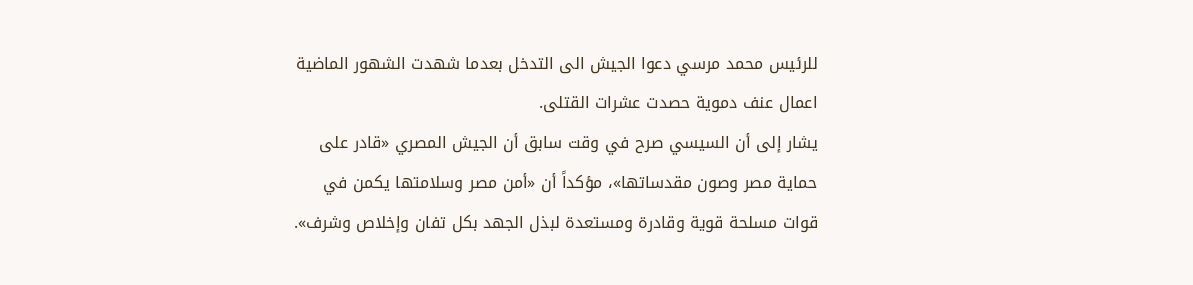للرئيس محمد مرسي دعوا الجيش الى التدخل بعدما شهدت الشهور الماضية اعمال عنف دموية حصدت عشرات القتلى.
يشار إلى أن السيسي صرح في وقت سابق أن الجيش المصري «قادر على حماية مصر وصون مقدساتها»، مؤكداً أن «أمن مصر وسلامتها يكمن في قوات مسلحة قوية وقادرة ومستعدة لبذل الجهد بكل تفان وإخلاص وشرف».